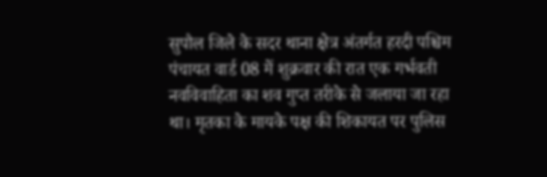सुपौल जिले के सदर थाना क्षेत्र अंतर्गत हरदी पश्चिम पंचायत वार्ड 08 में शुक्रवार की रात एक गर्भवती नवविवाहिता का शव गुप्त तरीके से जलाया जा रहा था। मृतका के मायके पक्ष की शिकायत पर पुलिस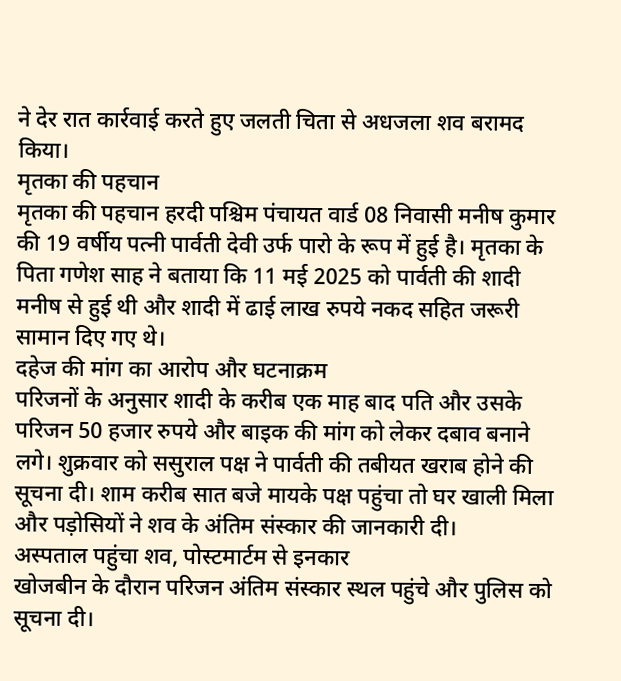ने देर रात कार्रवाई करते हुए जलती चिता से अधजला शव बरामद किया।
मृतका की पहचान
मृतका की पहचान हरदी पश्चिम पंचायत वार्ड 08 निवासी मनीष कुमार की 19 वर्षीय पत्नी पार्वती देवी उर्फ पारो के रूप में हुई है। मृतका के पिता गणेश साह ने बताया कि 11 मई 2025 को पार्वती की शादी मनीष से हुई थी और शादी में ढाई लाख रुपये नकद सहित जरूरी सामान दिए गए थे।
दहेज की मांग का आरोप और घटनाक्रम
परिजनों के अनुसार शादी के करीब एक माह बाद पति और उसके परिजन 50 हजार रुपये और बाइक की मांग को लेकर दबाव बनाने लगे। शुक्रवार को ससुराल पक्ष ने पार्वती की तबीयत खराब होने की सूचना दी। शाम करीब सात बजे मायके पक्ष पहुंचा तो घर खाली मिला और पड़ोसियों ने शव के अंतिम संस्कार की जानकारी दी।
अस्पताल पहुंचा शव, पोस्टमार्टम से इनकार
खोजबीन के दौरान परिजन अंतिम संस्कार स्थल पहुंचे और पुलिस को सूचना दी।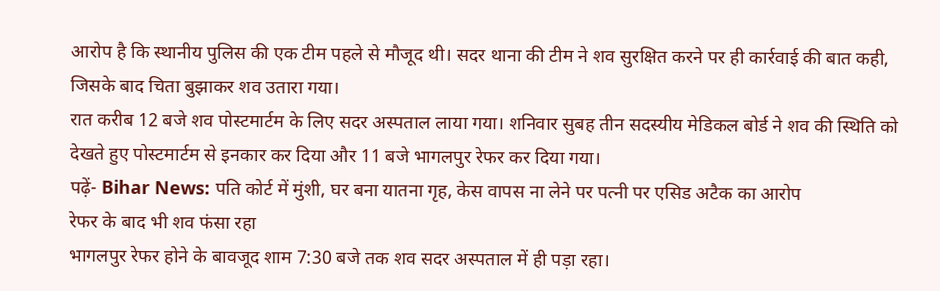आरोप है कि स्थानीय पुलिस की एक टीम पहले से मौजूद थी। सदर थाना की टीम ने शव सुरक्षित करने पर ही कार्रवाई की बात कही, जिसके बाद चिता बुझाकर शव उतारा गया।
रात करीब 12 बजे शव पोस्टमार्टम के लिए सदर अस्पताल लाया गया। शनिवार सुबह तीन सदस्यीय मेडिकल बोर्ड ने शव की स्थिति को देखते हुए पोस्टमार्टम से इनकार कर दिया और 11 बजे भागलपुर रेफर कर दिया गया।
पढ़ें- Bihar News: पति कोर्ट में मुंशी, घर बना यातना गृह, केस वापस ना लेने पर पत्नी पर एसिड अटैक का आरोप
रेफर के बाद भी शव फंसा रहा
भागलपुर रेफर होने के बावजूद शाम 7:30 बजे तक शव सदर अस्पताल में ही पड़ा रहा।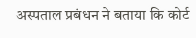अस्पताल प्रबंधन ने बताया कि कोर्ट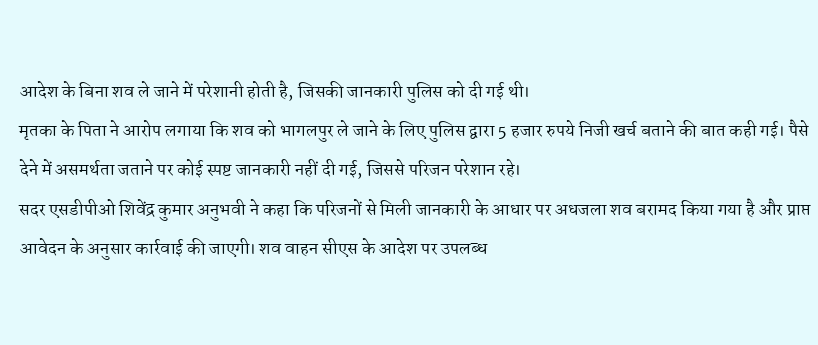आदेश के बिना शव ले जाने में परेशानी होती है, जिसकी जानकारी पुलिस को दी गई थी।
मृतका के पिता ने आरोप लगाया कि शव को भागलपुर ले जाने के लिए पुलिस द्वारा 5 हजार रुपये निजी खर्च बताने की बात कही गई। पैसे देने में असमर्थता जताने पर कोई स्पष्ट जानकारी नहीं दी गई, जिससे परिजन परेशान रहे।
सदर एसडीपीओ शिवेंद्र कुमार अनुभवी ने कहा कि परिजनों से मिली जानकारी के आधार पर अधजला शव बरामद किया गया है और प्राप्त आवेदन के अनुसार कार्रवाई की जाएगी। शव वाहन सीएस के आदेश पर उपलब्ध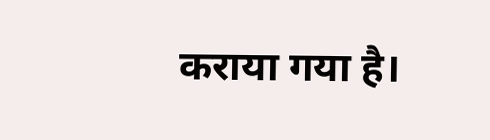कराया गया है।